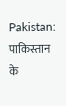Pakistan: पाकिस्तान के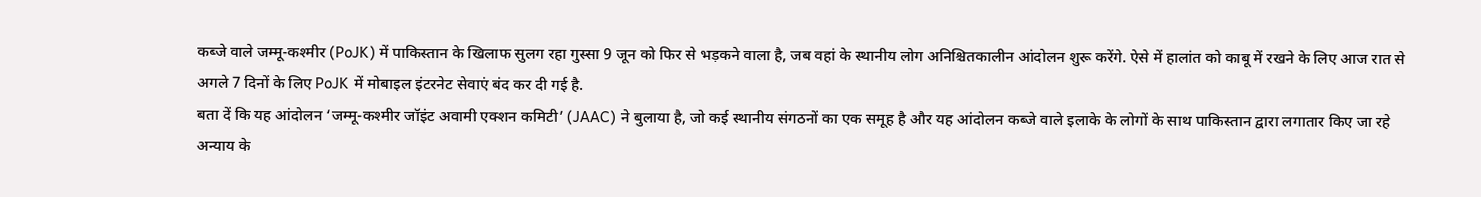कब्जे वाले जम्मू-कश्मीर (PoJK) में पाकिस्तान के खिलाफ सुलग रहा गुस्सा 9 जून को फिर से भड़कने वाला है, जब वहां के स्थानीय लोग अनिश्चितकालीन आंदोलन शुरू करेंगे. ऐसे में हालांत को काबू में रखने के लिए आज रात से अगले 7 दिनों के लिए PoJK में मोबाइल इंटरनेट सेवाएं बंद कर दी गई है.
बता दें कि यह आंदोलन ‘जम्मू-कश्मीर जॉइंट अवामी एक्शन कमिटी’ (JAAC) ने बुलाया है, जो कई स्थानीय संगठनों का एक समूह है और यह आंदोलन कब्जे वाले इलाके के लोगों के साथ पाकिस्तान द्वारा लगातार किए जा रहे अन्याय के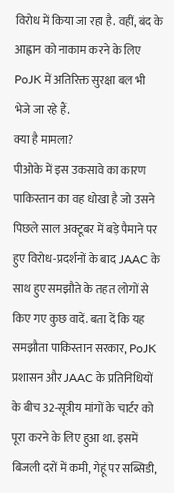विरोध में किया जा रहा है. वहीं, बंद के आह्वान को नाकाम करने के लिए PoJK में अतिरिक्त सुरक्षा बल भी भेजे जा रहे हैं.
क्या है मामला?
पीओके में इस उकसावे का कारण पाकिस्तान का वह धोखा है जो उसने पिछले साल अक्टूबर में बड़े पैमाने पर हुए विरोध-प्रदर्शनों के बाद JAAC के साथ हुए समझौते के तहत लोगों से किए गए कुछ वादें. बता दें कि यह समझौता पाकिस्तान सरकार, PoJK प्रशासन और JAAC के प्रतिनिधियों के बीच 32-सूत्रीय मांगों के चार्टर को पूरा करने के लिए हुआ था. इसमें बिजली दरों में कमी, गेहूं पर सब्सिडी,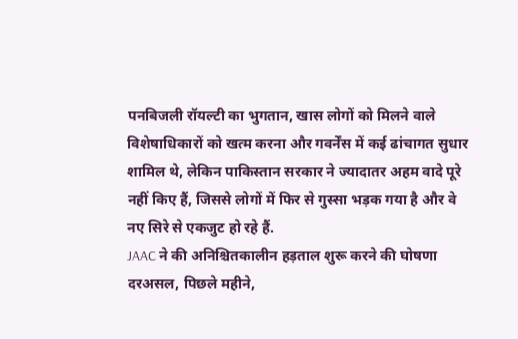पनबिजली रॉयल्टी का भुगतान, खास लोगों को मिलने वाले विशेषाधिकारों को खत्म करना और गवर्नेंस में कई ढांचागत सुधार शामिल थे, लेकिन पाकिस्तान सरकार ने ज्यादातर अहम वादे पूरे नहीं किए हैं, जिससे लोगों में फिर से गुस्सा भड़क गया है और वे नए सिरे से एकजुट हो रहे हैं.
JAAC ने की अनिश्चितकालीन हड़ताल शुरू करने की घोषणा
दरअसल, पिछले महीने,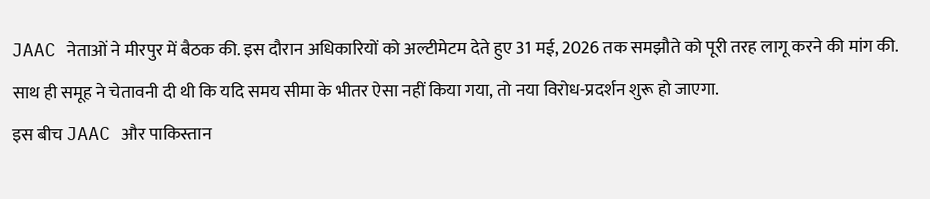JAAC नेताओं ने मीरपुर में बैठक की. इस दौरान अधिकारियों को अल्टीमेटम देते हुए 31 मई, 2026 तक समझौते को पूरी तरह लागू करने की मांग की. साथ ही समूह ने चेतावनी दी थी कि यदि समय सीमा के भीतर ऐसा नहीं किया गया, तो नया विरोध-प्रदर्शन शुरू हो जाएगा.
इस बीच JAAC और पाकिस्तान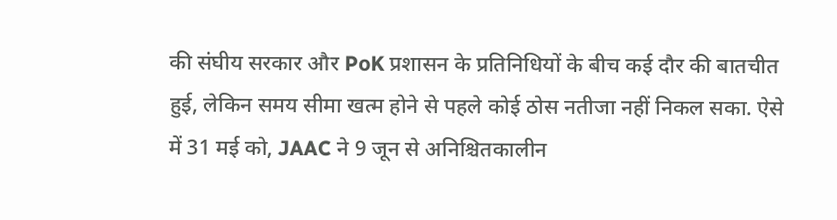की संघीय सरकार और PoK प्रशासन के प्रतिनिधियों के बीच कई दौर की बातचीत हुई, लेकिन समय सीमा खत्म होने से पहले कोई ठोस नतीजा नहीं निकल सका. ऐसे में 31 मई को, JAAC ने 9 जून से अनिश्चितकालीन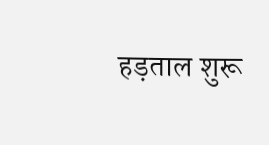हड़ताल शुरू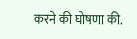करने की घोषणा की.